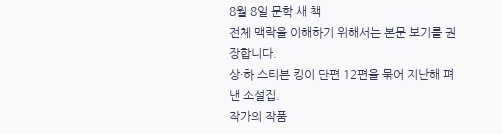8월 8일 문학 새 책
전체 맥락을 이해하기 위해서는 본문 보기를 권장합니다.
상·하 스티븐 킹이 단편 12편을 묶어 지난해 펴낸 소설집.
작가의 작품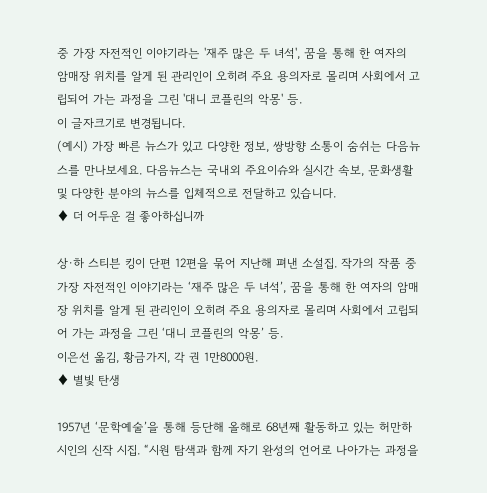중 가장 자전적인 이야기라는 '재주 많은 두 녀석', 꿈을 통해 한 여자의 암매장 위치를 알게 된 관리인이 오히려 주요 용의자로 몰리며 사회에서 고립되어 가는 과정을 그린 '대니 코플린의 악몽' 등.
이 글자크기로 변경됩니다.
(예시) 가장 빠른 뉴스가 있고 다양한 정보, 쌍방향 소통이 숨쉬는 다음뉴스를 만나보세요. 다음뉴스는 국내외 주요이슈와 실시간 속보, 문화생활 및 다양한 분야의 뉴스를 입체적으로 전달하고 있습니다.
♦ 더 어두운 걸 좋아하십니까

상·하 스티븐 킹이 단편 12편을 묶어 지난해 펴낸 소설집. 작가의 작품 중 가장 자전적인 이야기라는 ‘재주 많은 두 녀석’, 꿈을 통해 한 여자의 암매장 위치를 알게 된 관리인이 오히려 주요 용의자로 몰리며 사회에서 고립되어 가는 과정을 그린 ‘대니 코플린의 악몽’ 등.
이은선 옮김, 황금가지, 각 권 1만8000원.
♦ 별빛 탄생

1957년 ‘문학예술’을 통해 등단해 올해로 68년째 활동하고 있는 허만하 시인의 신작 시집. “시원 탐색과 함께 자기 완성의 언어로 나아가는 과정을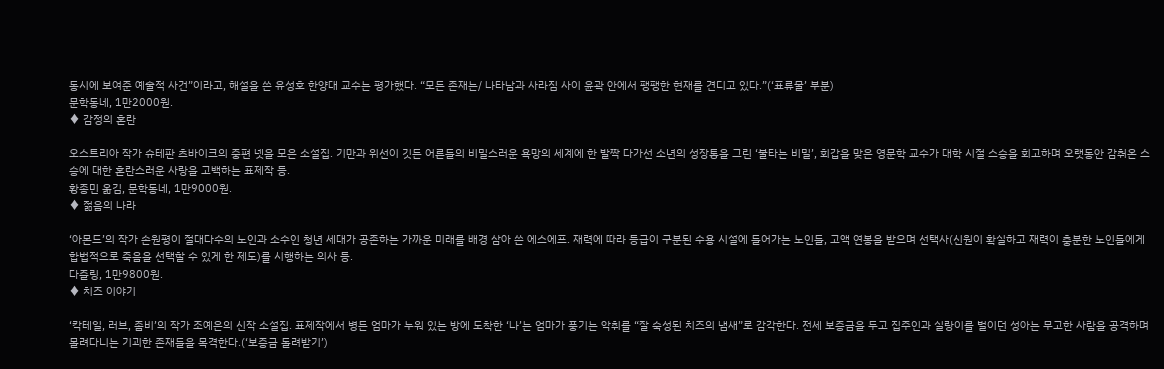동시에 보여준 예술적 사건”이라고, 해설을 쓴 유성호 한양대 교수는 평가했다. “모든 존재는/ 나타남과 사라짐 사이 윤곽 안에서 팽팽한 현재를 견디고 있다.”(‘표류물’ 부분)
문학동네, 1만2000원.
♦ 감정의 혼란

오스트리아 작가 슈테판 츠바이크의 중편 넷을 모은 소설집. 기만과 위선이 깃든 어른들의 비밀스러운 욕망의 세계에 한 발짝 다가선 소년의 성장통을 그린 ‘불타는 비밀’, 회갑을 맞은 영문학 교수가 대학 시절 스승을 회고하며 오랫동안 감춰온 스승에 대한 혼란스러운 사랑을 고백하는 표제작 등.
황종민 옮김, 문학동네, 1만9000원.
♦ 젊음의 나라

‘아몬드’의 작가 손원평이 절대다수의 노인과 소수인 청년 세대가 공존하는 가까운 미래를 배경 삼아 쓴 에스에프. 재력에 따라 등급이 구분된 수용 시설에 들어가는 노인들, 고액 연봉을 받으며 선택사(신원이 확실하고 재력이 충분한 노인들에게 합법적으로 죽음을 선택할 수 있게 한 제도)를 시행하는 의사 등.
다즐링, 1만9800원.
♦ 치즈 이야기

‘칵테일, 러브, 좀비’의 작가 조예은의 신작 소설집. 표제작에서 병든 엄마가 누워 있는 방에 도착한 ‘나’는 엄마가 풍기는 악취를 “잘 숙성된 치즈의 냄새”로 감각한다. 전세 보증금을 두고 집주인과 실랑이를 벌이던 성아는 무고한 사람을 공격하며 몰려다니는 기괴한 존재들을 목격한다.(‘보증금 돌려받기’)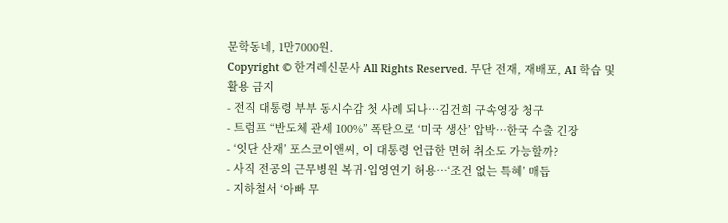문학동네, 1만7000원.
Copyright © 한겨레신문사 All Rights Reserved. 무단 전재, 재배포, AI 학습 및 활용 금지
- 전직 대통령 부부 동시수감 첫 사례 되나…김건희 구속영장 청구
- 트럼프 “반도체 관세 100%” 폭탄으로 ‘미국 생산’ 압박…한국 수출 긴장
- ‘잇단 산재’ 포스코이앤씨, 이 대통령 언급한 면허 취소도 가능할까?
- 사직 전공의 근무병원 복귀·입영연기 허용…‘조건 없는 특혜’ 매듭
- 지하철서 ‘아빠 무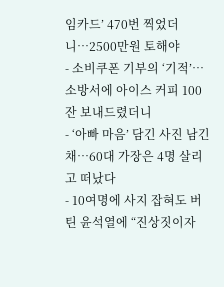임카드’ 470번 찍었더니…2500만원 토해야
- 소비쿠폰 기부의 ‘기적’…소방서에 아이스 커피 100잔 보내드렸더니
- ‘아빠 마음’ 담긴 사진 남긴 채…60대 가장은 4명 살리고 떠났다
- 10여명에 사지 잡혀도 버틴 윤석열에 “진상짓이자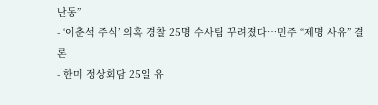난동”
- ‘이춘석 주식’ 의혹 경찰 25명 수사팀 꾸려졌다…민주 “제명 사유” 결론
- 한미 정상회담 25일 유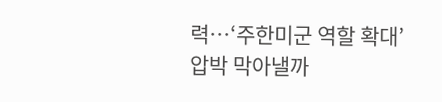력…‘주한미군 역할 확대’ 압박 막아낼까